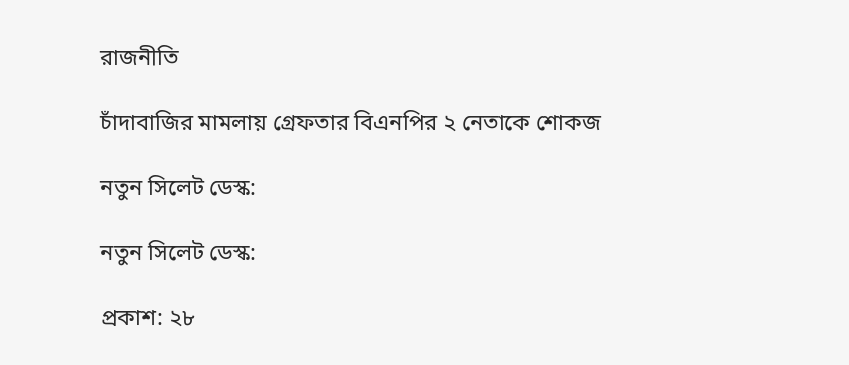রাজনীতি

চাঁদাবাজির মামলায় গ্রেফতার বিএনপির ২ নেতাকে শোকজ

নতুন সিলেট ডেস্ক:

নতুন সিলেট ডেস্ক:

প্রকাশ: ২৮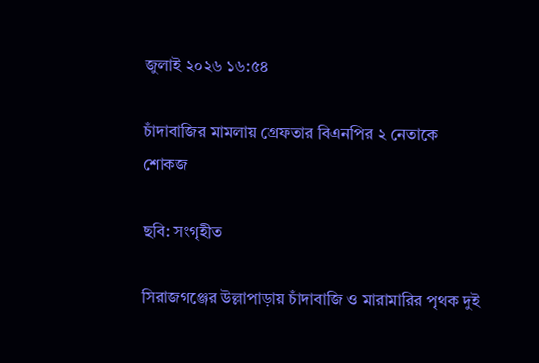জুলাই ২০২৬ ১৬:৫৪

চাঁদাবাজির মামলায় গ্রেফতার বিএনপির ২ নেতাকে শোকজ

ছবি: সংগৃহীত

সিরাজগঞ্জের উল্লাপাড়ায় চাঁদাবাজি ও মারামারির পৃথক দুই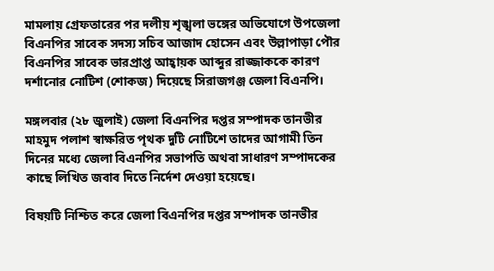মামলায় গ্রেফতারের পর দলীয় শৃঙ্খলা ভঙ্গের অভিযোগে উপজেলা বিএনপির সাবেক সদস্য সচিব আজাদ হোসেন এবং উল্লাপাড়া পৌর বিএনপির সাবেক ভারপ্রাপ্ত আহ্বায়ক আব্দুর রাজ্জাককে কারণ দর্শানোর নোটিশ (শোকজ) দিয়েছে সিরাজগঞ্জ জেলা বিএনপি।

মঙ্গলবার (২৮ জুলাই) জেলা বিএনপির দপ্তর সম্পাদক তানভীর মাহমুদ পলাশ স্বাক্ষরিত পৃথক দুটি নোটিশে তাদের আগামী তিন দিনের মধ্যে জেলা বিএনপির সভাপতি অথবা সাধারণ সম্পাদকের কাছে লিখিত জবাব দিতে নির্দেশ দেওয়া হয়েছে।

বিষয়টি নিশ্চিত করে জেলা বিএনপির দপ্তর সম্পাদক তানভীর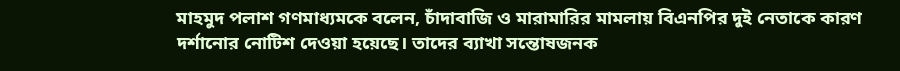মাহমুদ পলাশ গণমাধ্যমকে বলেন, চাঁদাবাজি ও মারামারির মামলায় বিএনপির দুই নেতাকে কারণ দর্শানোর নোটিশ দেওয়া হয়েছে। তাদের ব্যাখা সন্তোষজনক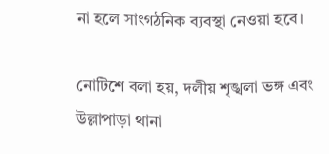না হলে সাংগঠনিক ব্যবস্থা নেওয়া হবে।

নোটিশে বলা হয়, দলীয় শৃঙ্খলা ভঙ্গ এবং উল্লাপাড়া থানা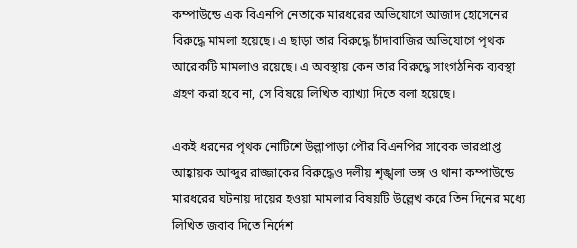কম্পাউন্ডে এক বিএনপি নেতাকে মারধরের অভিযোগে আজাদ হোসেনের বিরুদ্ধে মামলা হয়েছে। এ ছাড়া তার বিরুদ্ধে চাঁদাবাজির অভিযোগে পৃথক আরেকটি মামলাও রয়েছে। এ অবস্থায় কেন তার বিরুদ্ধে সাংগঠনিক ব্যবস্থা গ্রহণ করা হবে না, সে বিষয়ে লিখিত ব্যাখ্যা দিতে বলা হয়েছে।

একই ধরনের পৃথক নোটিশে উল্লাপাড়া পৌর বিএনপির সাবেক ভারপ্রাপ্ত আহ্বায়ক আব্দুর রাজ্জাকের বিরুদ্ধেও দলীয় শৃঙ্খলা ভঙ্গ ও থানা কম্পাউন্ডে মারধরের ঘটনায় দায়ের হওয়া মামলার বিষয়টি উল্লেখ করে তিন দিনের মধ্যে লিখিত জবাব দিতে নির্দেশ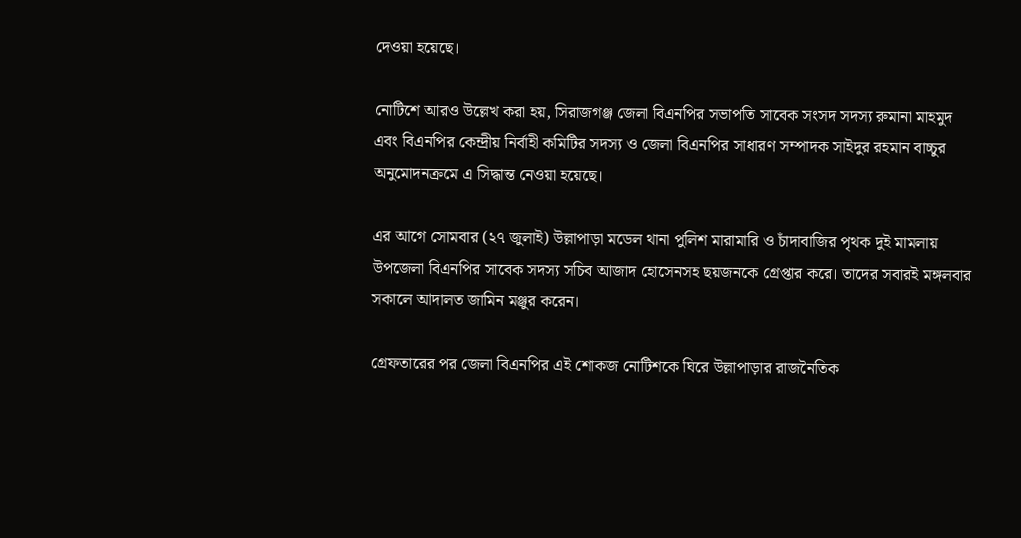দেওয়া হয়েছে।

নোটিশে আরও উল্লেখ করা হয়, সিরাজগঞ্জ জেলা বিএনপির সভাপতি সাবেক সংসদ সদস্য রুমানা মাহমুদ এবং বিএনপির কেন্দ্রীয় নির্বাহী কমিটির সদস্য ও জেলা বিএনপির সাধারণ সম্পাদক সাইদুর রহমান বাচ্চুর অনুমোদনক্রমে এ সিদ্ধান্ত নেওয়া হয়েছে।

এর আগে সোমবার (২৭ জুলাই) উল্লাপাড়া মডেল থানা পুলিশ মারামারি ও চাঁদাবাজির পৃথক দুই মামলায় উপজেলা বিএনপির সাবেক সদস্য সচিব আজাদ হোসেনসহ ছয়জনকে গ্রেপ্তার করে। তাদের সবারই মঙ্গলবার সকালে আদালত জামিন মঞ্জুর করেন।

গ্রেফতারের পর জেলা বিএনপির এই শোকজ নোটিশকে ঘিরে উল্লাপাড়ার রাজনৈতিক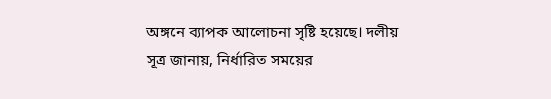অঙ্গনে ব্যাপক আলোচনা সৃষ্টি হয়েছে। দলীয় সূত্র জানায়, নির্ধারিত সময়ের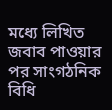মধ্যে লিখিত জবাব পাওয়ার পর সাংগঠনিক বিধি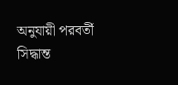অনুযায়ী পরবর্তী সিদ্ধান্ত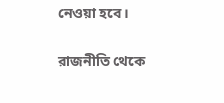নেওয়া হবে।

রাজনীতি থেকে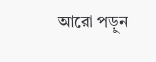আরো পড়ুন